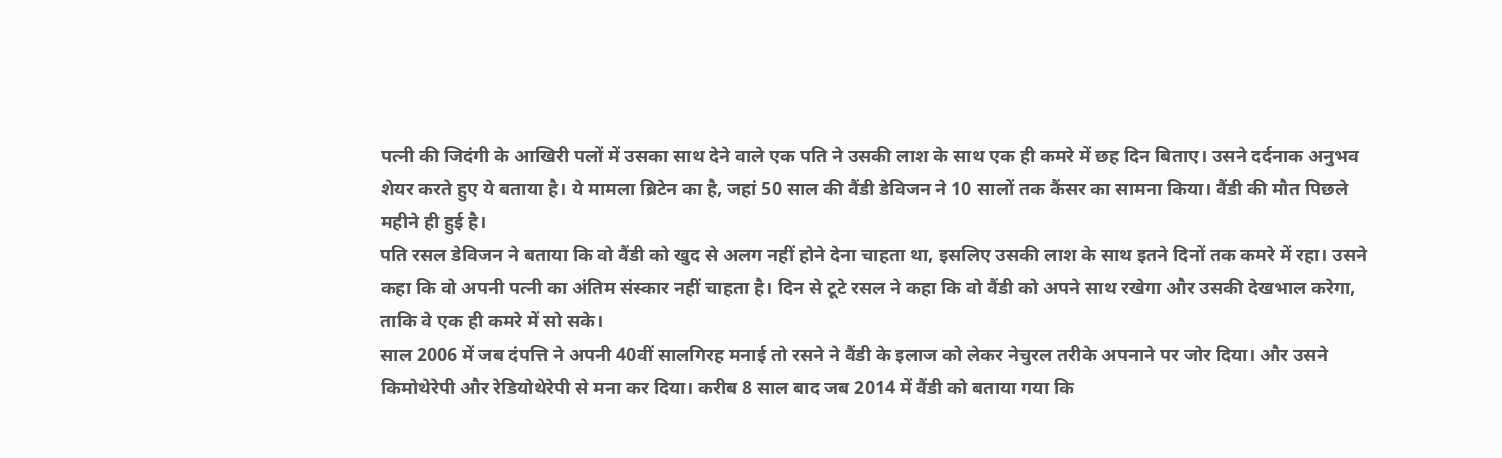पत्नी की जिदंगी के आखिरी पलों में उसका साथ देने वाले एक पति ने उसकी लाश के साथ एक ही कमरे में छह दिन बिताए। उसने दर्दनाक अनुभव शेयर करते हुए ये बताया है। ये मामला ब्रिटेन का है, जहां 50 साल की वैंडी डेविजन ने 10 सालों तक कैंसर का सामना किया। वैंडी की मौत पिछले महीने ही हुई है।
पति रसल डेविजन ने बताया कि वो वैंडी को खुद से अलग नहीं होने देना चाहता था, इसलिए उसकी लाश के साथ इतने दिनों तक कमरे में रहा। उसने कहा कि वो अपनी पत्नी का अंतिम संस्कार नहीं चाहता है। दिन से टूटे रसल ने कहा कि वो वैंडी को अपने साथ रखेगा और उसकी देखभाल करेगा, ताकि वे एक ही कमरे में सो सके।
साल 2006 में जब दंपत्ति ने अपनी 40वीं सालगिरह मनाई तो रसने ने वैंडी के इलाज को लेकर नेचुरल तरीके अपनाने पर जोर दिया। और उसने किमोथेरेपी और रेडियोथेरेपी से मना कर दिया। करीब 8 साल बाद जब 2014 में वैंडी को बताया गया कि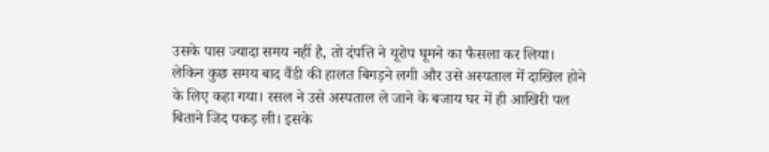उसके पास ज्यादा समय नहीं है, तो दंपत्ति ने यूरोप घूमने का फैसला कर लिया।
लेकिन कुछ समय बाद वैंडी की हालत बिगड़ने लगी और उसे अस्पताल में दाखिल होने के लिए कहा गया। रसल ने उसे अस्पताल ले जाने के बजाय घर में ही आखिरी पल बिताने जिद पकड़ ली। इसके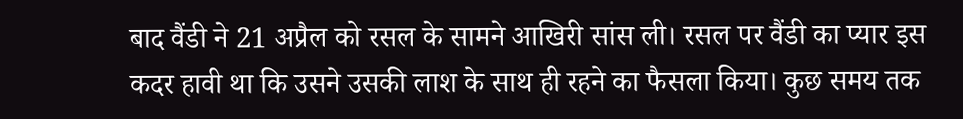बाद वैंडी ने 21 अप्रैल को रसल के सामने आखिरी सांस ली। रसल पर वैंडी का प्यार इस कदर हावी था कि उसने उसकी लाश के साथ ही रहने का फैसला किया। कुछ समय तक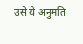उसे ये अनुमति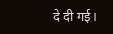दे दी गई।